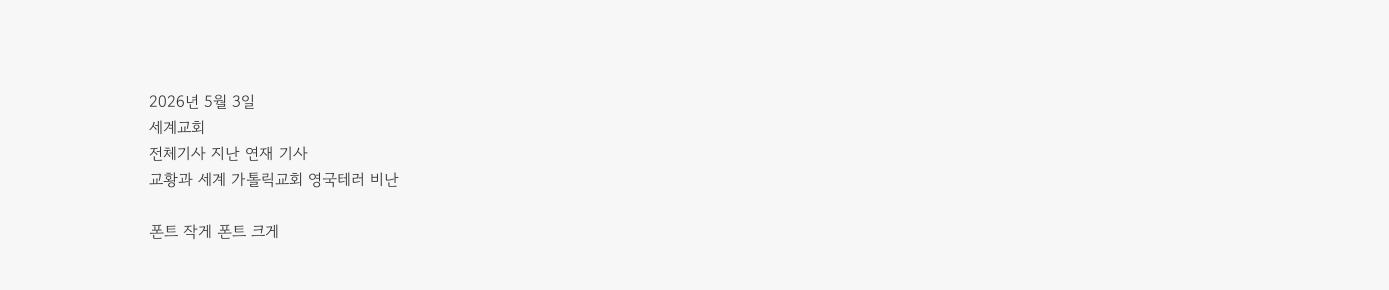2026년 5월 3일
세계교회
전체기사 지난 연재 기사
교황과 세계 가톨릭교회 영국테러 비난

폰트 작게 폰트 크게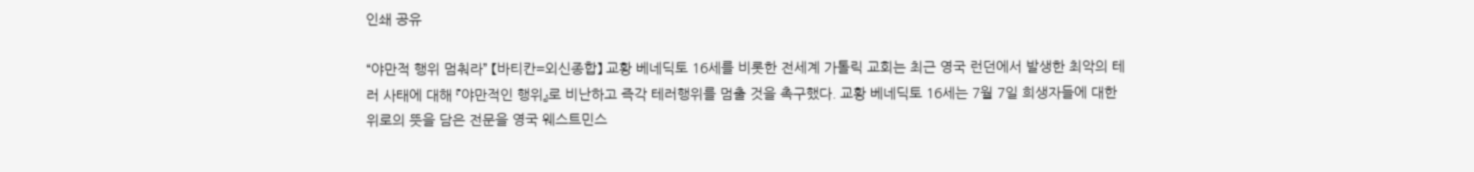인쇄 공유

“야만적 행위 멈춰라” 【바티칸=외신종합】 교황 베네딕토 16세를 비롯한 전세계 가톨릭 교회는 최근 영국 런던에서 발생한 최악의 테러 사태에 대해 『야만적인 행위』로 비난하고 즉각 테러행위를 멈출 것을 촉구했다. 교황 베네딕토 16세는 7월 7일 희생자들에 대한 위로의 뜻을 담은 전문을 영국 웨스트민스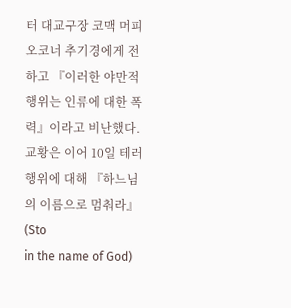터 대교구장 코맥 머피 오코너 추기경에게 전하고 『이러한 야만적 행위는 인류에 대한 폭력』이라고 비난했다. 교황은 이어 10일 테러 행위에 대해 『하느님의 이름으로 멈춰라』(Sto
in the name of God)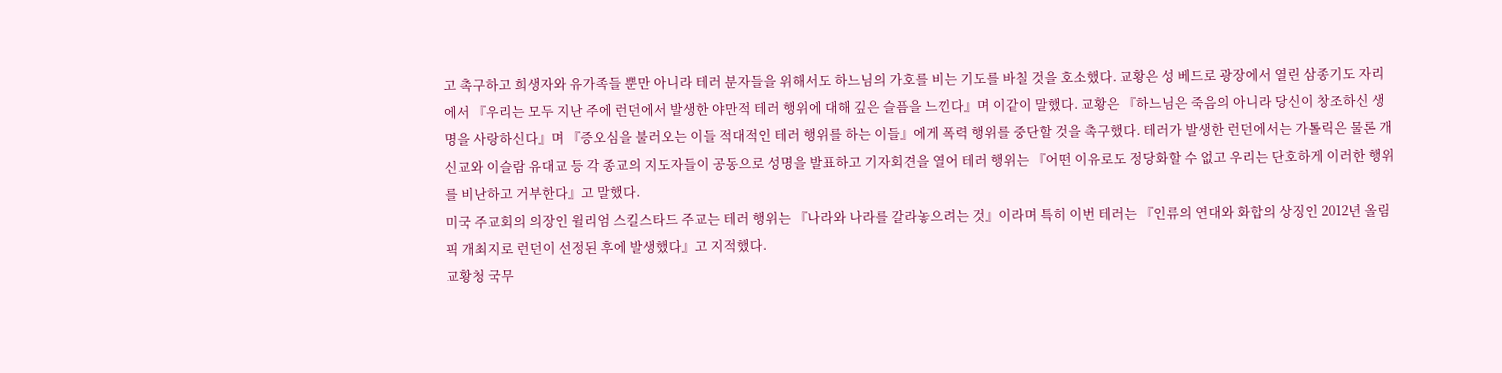고 촉구하고 희생자와 유가족들 뿐만 아니라 테러 분자들을 위해서도 하느님의 가호를 비는 기도를 바칠 것을 호소했다. 교황은 성 베드로 광장에서 열린 삼종기도 자리에서 『우리는 모두 지난 주에 런던에서 발생한 야만적 테러 행위에 대해 깊은 슬픔을 느낀다』며 이같이 말했다. 교황은 『하느님은 죽음의 아니라 당신이 창조하신 생명을 사랑하신다』며 『증오심을 불러오는 이들 적대적인 테러 행위를 하는 이들』에게 폭력 행위를 중단할 것을 촉구했다. 테러가 발생한 런던에서는 가톨릭은 물론 개신교와 이슬람 유대교 등 각 종교의 지도자들이 공동으로 성명을 발표하고 기자회견을 열어 테러 행위는 『어떤 이유로도 정당화할 수 없고 우리는 단호하게 이러한 행위를 비난하고 거부한다』고 말했다.
미국 주교회의 의장인 윌리엄 스킬스타드 주교는 테러 행위는 『나라와 나라를 갈라놓으려는 것』이라며 특히 이번 테러는 『인류의 연대와 화합의 상징인 2012년 올림픽 개최지로 런던이 선정된 후에 발생했다』고 지적했다.
교황청 국무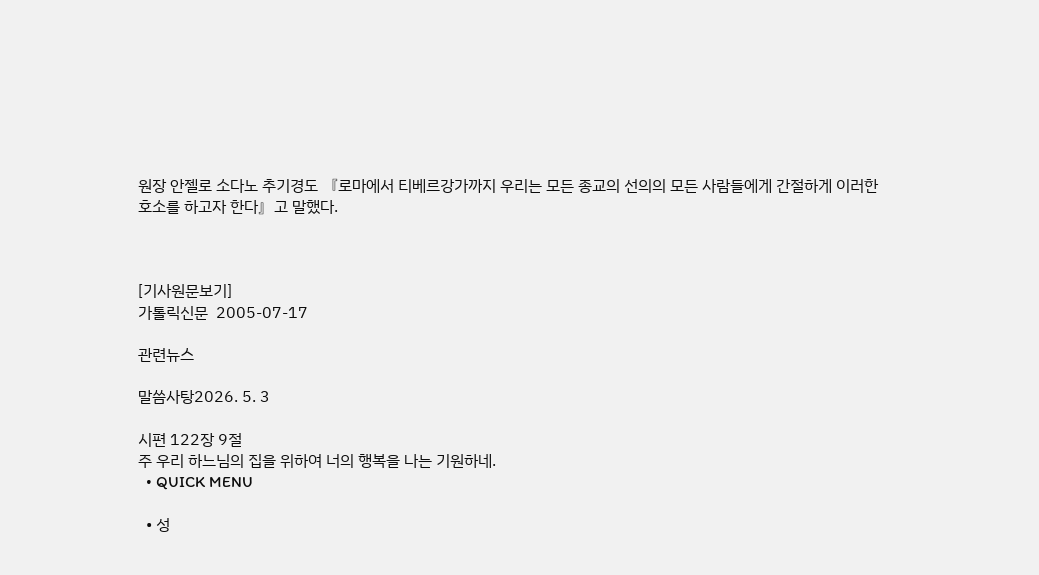원장 안젤로 소다노 추기경도 『로마에서 티베르강가까지 우리는 모든 종교의 선의의 모든 사람들에게 간절하게 이러한 호소를 하고자 한다』고 말했다.



[기사원문보기]
가톨릭신문  2005-07-17

관련뉴스

말씀사탕2026. 5. 3

시편 122장 9절
주 우리 하느님의 집을 위하여 너의 행복을 나는 기원하네.
  • QUICK MENU

  • 성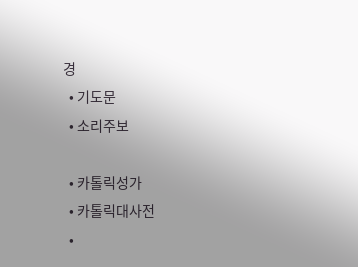경
  • 기도문
  • 소리주보

  • 카톨릭성가
  • 카톨릭대사전
  •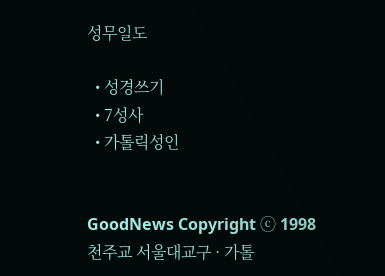성무일도

  • 성경쓰기
  • 7성사
  • 가톨릭성인


GoodNews Copyright ⓒ 1998
천주교 서울대교구 · 가톨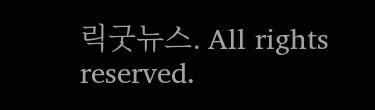릭굿뉴스. All rights reserved.